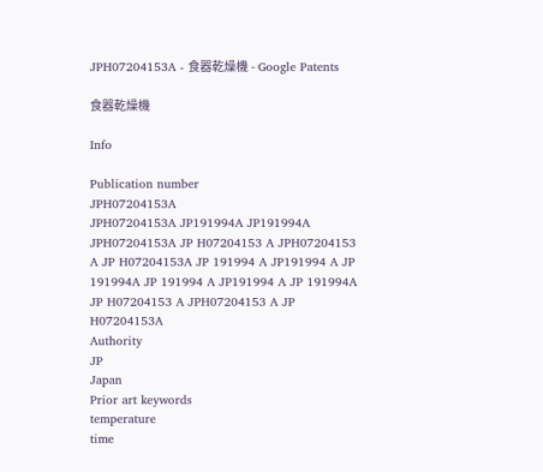JPH07204153A - 食器乾燥機 - Google Patents

食器乾燥機

Info

Publication number
JPH07204153A
JPH07204153A JP191994A JP191994A JPH07204153A JP H07204153 A JPH07204153 A JP H07204153A JP 191994 A JP191994 A JP 191994A JP 191994 A JP191994 A JP 191994A JP H07204153 A JPH07204153 A JP H07204153A
Authority
JP
Japan
Prior art keywords
temperature
time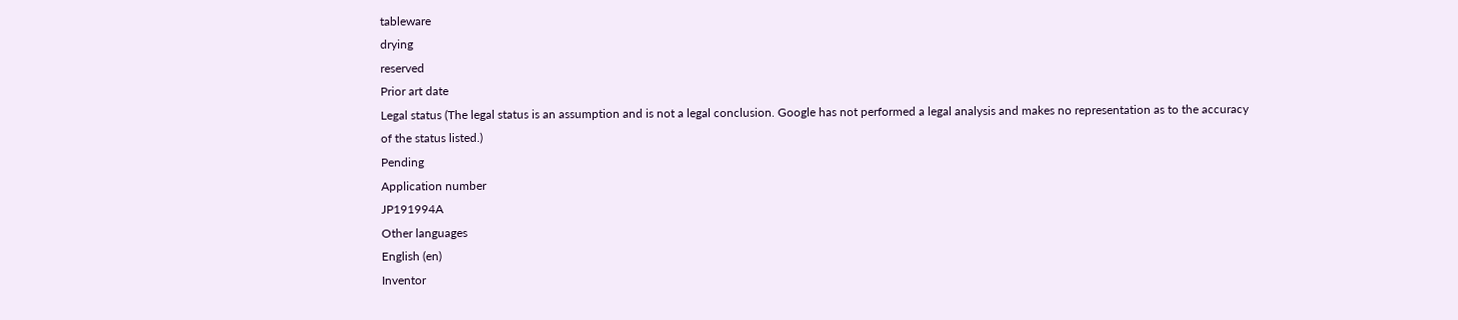tableware
drying
reserved
Prior art date
Legal status (The legal status is an assumption and is not a legal conclusion. Google has not performed a legal analysis and makes no representation as to the accuracy of the status listed.)
Pending
Application number
JP191994A
Other languages
English (en)
Inventor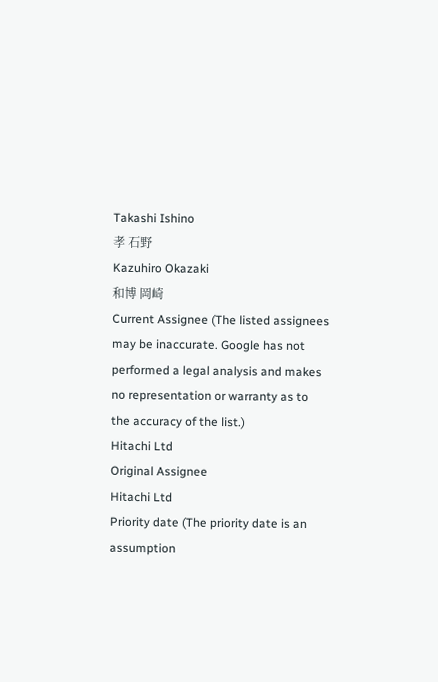Takashi Ishino
孝 石野
Kazuhiro Okazaki
和博 岡崎
Current Assignee (The listed assignees may be inaccurate. Google has not performed a legal analysis and makes no representation or warranty as to the accuracy of the list.)
Hitachi Ltd
Original Assignee
Hitachi Ltd
Priority date (The priority date is an assumption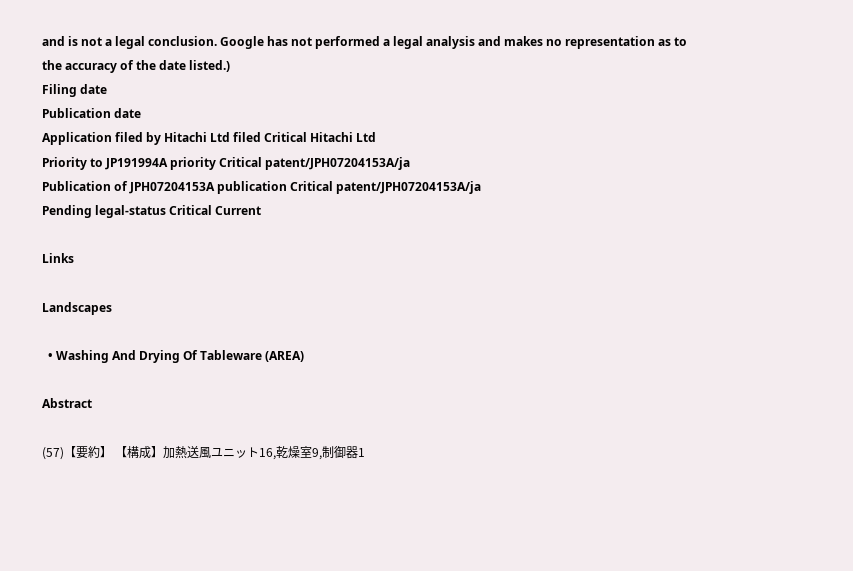and is not a legal conclusion. Google has not performed a legal analysis and makes no representation as to the accuracy of the date listed.)
Filing date
Publication date
Application filed by Hitachi Ltd filed Critical Hitachi Ltd
Priority to JP191994A priority Critical patent/JPH07204153A/ja
Publication of JPH07204153A publication Critical patent/JPH07204153A/ja
Pending legal-status Critical Current

Links

Landscapes

  • Washing And Drying Of Tableware (AREA)

Abstract

(57)【要約】 【構成】加熱送風ユニット16,乾燥室9,制御器1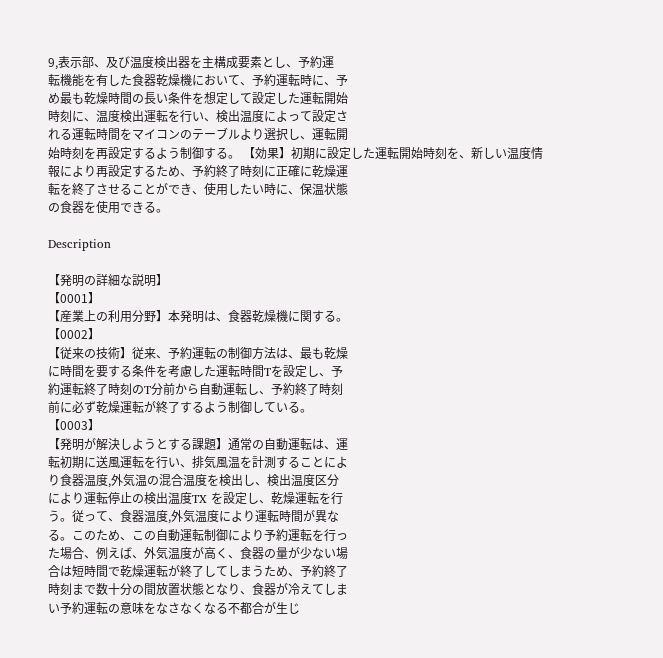9,表示部、及び温度検出器を主構成要素とし、予約運
転機能を有した食器乾燥機において、予約運転時に、予
め最も乾燥時間の長い条件を想定して設定した運転開始
時刻に、温度検出運転を行い、検出温度によって設定さ
れる運転時間をマイコンのテーブルより選択し、運転開
始時刻を再設定するよう制御する。 【効果】初期に設定した運転開始時刻を、新しい温度情
報により再設定するため、予約終了時刻に正確に乾燥運
転を終了させることができ、使用したい時に、保温状態
の食器を使用できる。

Description

【発明の詳細な説明】
【0001】
【産業上の利用分野】本発明は、食器乾燥機に関する。
【0002】
【従来の技術】従来、予約運転の制御方法は、最も乾燥
に時間を要する条件を考慮した運転時間Tを設定し、予
約運転終了時刻のT分前から自動運転し、予約終了時刻
前に必ず乾燥運転が終了するよう制御している。
【0003】
【発明が解決しようとする課題】通常の自動運転は、運
転初期に送風運転を行い、排気風温を計測することによ
り食器温度,外気温の混合温度を検出し、検出温度区分
により運転停止の検出温度TX を設定し、乾燥運転を行
う。従って、食器温度,外気温度により運転時間が異な
る。このため、この自動運転制御により予約運転を行っ
た場合、例えば、外気温度が高く、食器の量が少ない場
合は短時間で乾燥運転が終了してしまうため、予約終了
時刻まで数十分の間放置状態となり、食器が冷えてしま
い予約運転の意味をなさなくなる不都合が生じ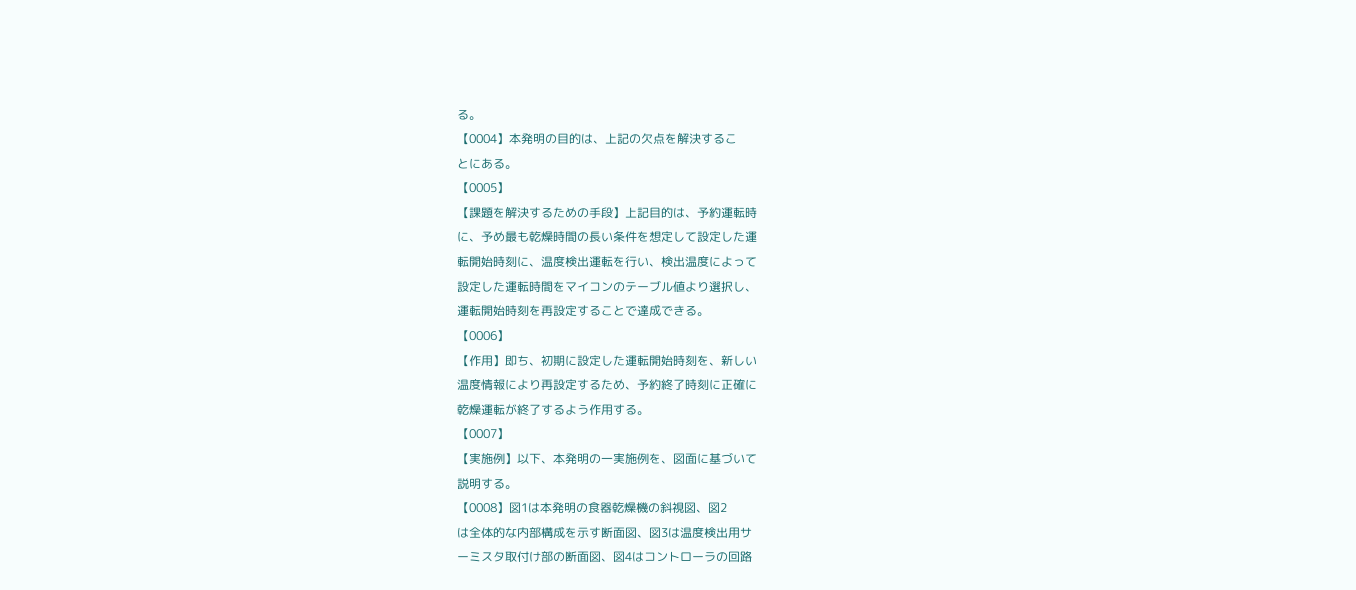る。
【0004】本発明の目的は、上記の欠点を解決するこ
とにある。
【0005】
【課題を解決するための手段】上記目的は、予約運転時
に、予め最も乾燥時間の長い条件を想定して設定した運
転開始時刻に、温度検出運転を行い、検出温度によって
設定した運転時間をマイコンのテーブル値より選択し、
運転開始時刻を再設定することで達成できる。
【0006】
【作用】即ち、初期に設定した運転開始時刻を、新しい
温度情報により再設定するため、予約終了時刻に正確に
乾燥運転が終了するよう作用する。
【0007】
【実施例】以下、本発明の一実施例を、図面に基づいて
説明する。
【0008】図1は本発明の食器乾燥機の斜視図、図2
は全体的な内部構成を示す断面図、図3は温度検出用サ
ーミスタ取付け部の断面図、図4はコントローラの回路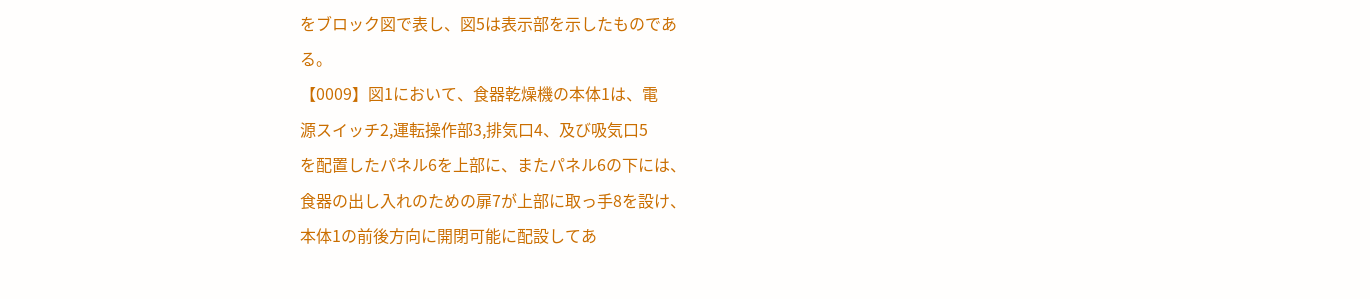をブロック図で表し、図5は表示部を示したものであ
る。
【0009】図1において、食器乾燥機の本体1は、電
源スイッチ2,運転操作部3,排気口4、及び吸気口5
を配置したパネル6を上部に、またパネル6の下には、
食器の出し入れのための扉7が上部に取っ手8を設け、
本体1の前後方向に開閉可能に配設してあ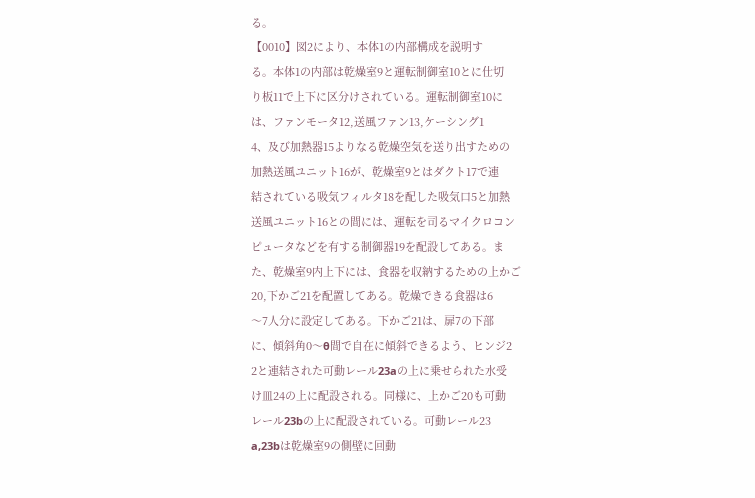る。
【0010】図2により、本体1の内部構成を説明す
る。本体1の内部は乾燥室9と運転制御室10とに仕切
り板11で上下に区分けされている。運転制御室10に
は、ファンモータ12,送風ファン13,ケーシング1
4、及び加熱器15よりなる乾燥空気を送り出すための
加熱送風ユニット16が、乾燥室9とはダクト17で連
結されている吸気フィルタ18を配した吸気口5と加熱
送風ユニット16との間には、運転を司るマイクロコン
ピュータなどを有する制御器19を配設してある。ま
た、乾燥室9内上下には、食器を収納するための上かご
20,下かご21を配置してある。乾燥できる食器は6
〜7人分に設定してある。下かご21は、扉7の下部
に、傾斜角0〜θ間で自在に傾斜できるよう、ヒンジ2
2と連結された可動レール23aの上に乗せられた水受
け皿24の上に配設される。同様に、上かご20も可動
レール23bの上に配設されている。可動レール23
a,23bは乾燥室9の側壁に回動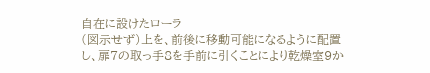自在に設けたローラ
(図示せず)上を、前後に移動可能になるように配置
し、扉7の取っ手8を手前に引くことにより乾燥室9か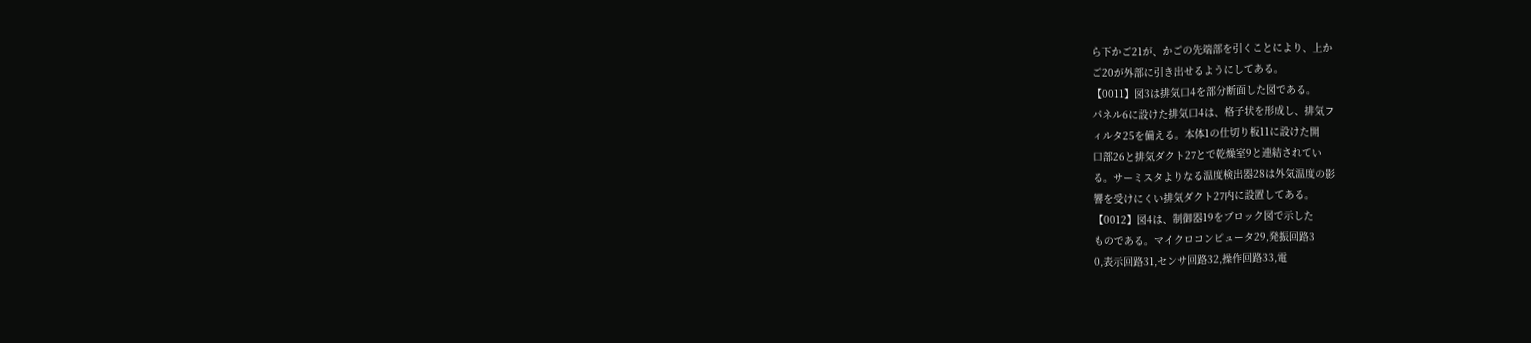ら下かご21が、かごの先端部を引くことにより、上か
ご20が外部に引き出せるようにしてある。
【0011】図3は排気口4を部分断面した図である。
パネル6に設けた排気口4は、格子状を形成し、排気フ
ィルタ25を備える。本体1の仕切り板11に設けた開
口部26と排気ダクト27とで乾燥室9と連結されてい
る。サーミスタよりなる温度検出器28は外気温度の影
響を受けにくい排気ダクト27内に設置してある。
【0012】図4は、制御器19をブロック図で示した
ものである。マイクロコンピュータ29,発振回路3
0,表示回路31,センサ回路32,操作回路33,電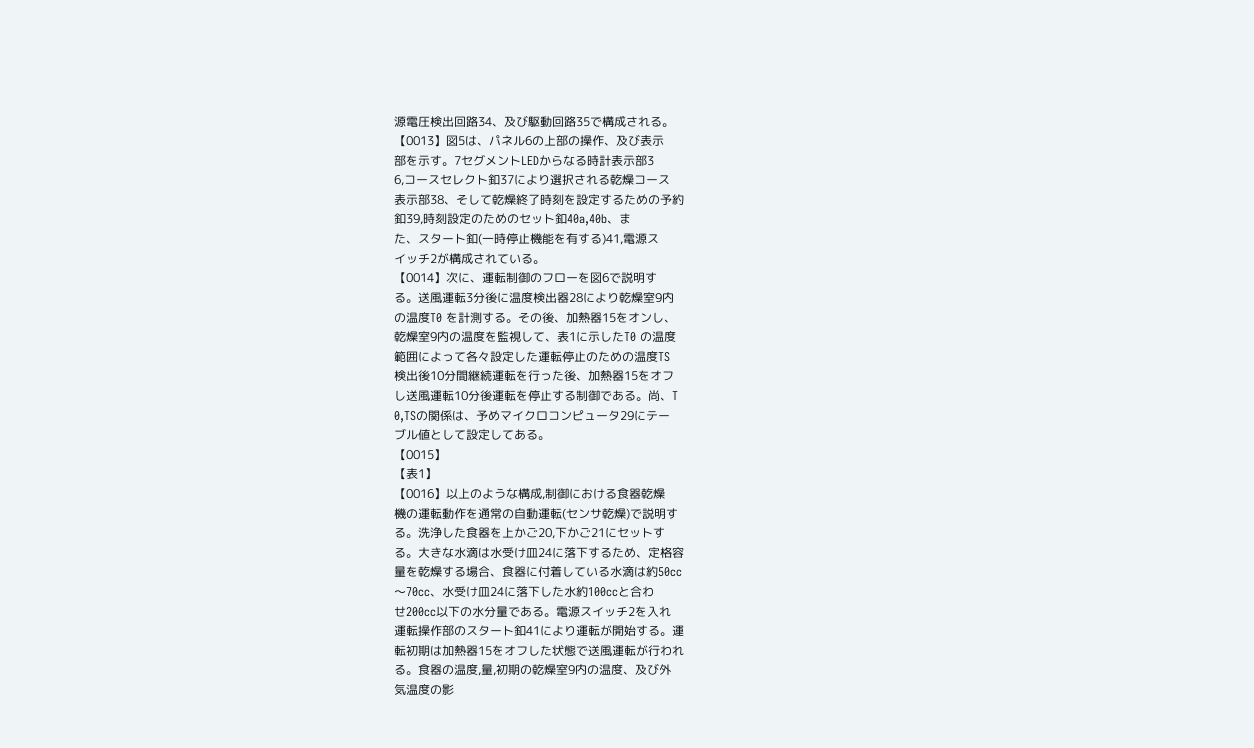源電圧検出回路34、及び駆動回路35で構成される。
【0013】図5は、パネル6の上部の操作、及び表示
部を示す。7セグメントLEDからなる時計表示部3
6,コースセレクト釦37により選択される乾燥コース
表示部38、そして乾燥終了時刻を設定するための予約
釦39,時刻設定のためのセット釦40a,40b、ま
た、スタート釦(一時停止機能を有する)41,電源ス
イッチ2が構成されている。
【0014】次に、運転制御のフローを図6で説明す
る。送風運転3分後に温度検出器28により乾燥室9内
の温度T0 を計測する。その後、加熱器15をオンし、
乾燥室9内の温度を監視して、表1に示したT0 の温度
範囲によって各々設定した運転停止のための温度TS
検出後10分間継続運転を行った後、加熱器15をオフ
し送風運転10分後運転を停止する制御である。尚、T
0,TSの関係は、予めマイクロコンピュータ29にテー
ブル値として設定してある。
【0015】
【表1】
【0016】以上のような構成,制御における食器乾燥
機の運転動作を通常の自動運転(センサ乾燥)で説明す
る。洗浄した食器を上かご20,下かご21にセットす
る。大きな水滴は水受け皿24に落下するため、定格容
量を乾燥する場合、食器に付着している水滴は約50cc
〜70cc、水受け皿24に落下した水約100ccと合わ
せ200cc以下の水分量である。電源スイッチ2を入れ
運転操作部のスタート釦41により運転が開始する。運
転初期は加熱器15をオフした状態で送風運転が行われ
る。食器の温度,量,初期の乾燥室9内の温度、及び外
気温度の影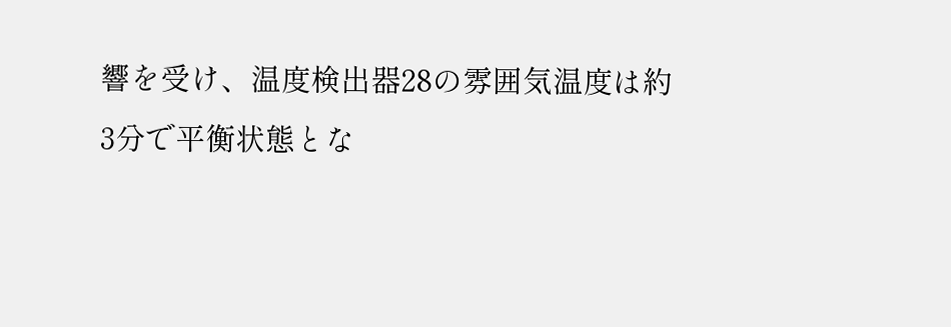響を受け、温度検出器28の雰囲気温度は約
3分で平衡状態とな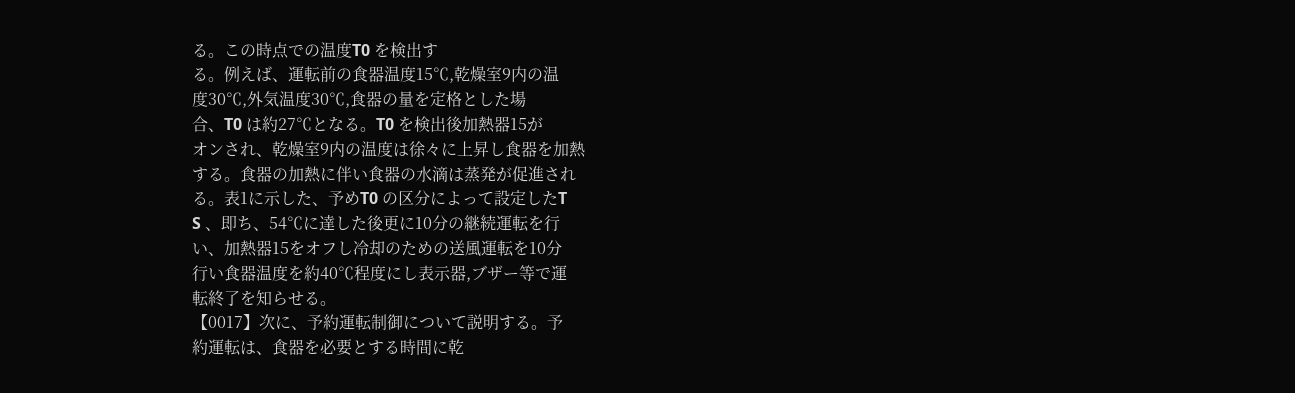る。この時点での温度T0 を検出す
る。例えば、運転前の食器温度15℃,乾燥室9内の温
度30℃,外気温度30℃,食器の量を定格とした場
合、T0 は約27℃となる。T0 を検出後加熱器15が
オンされ、乾燥室9内の温度は徐々に上昇し食器を加熱
する。食器の加熱に伴い食器の水滴は蒸発が促進され
る。表1に示した、予めT0 の区分によって設定したT
S 、即ち、54℃に達した後更に10分の継続運転を行
い、加熱器15をオフし冷却のための送風運転を10分
行い食器温度を約40℃程度にし表示器,ブザー等で運
転終了を知らせる。
【0017】次に、予約運転制御について説明する。予
約運転は、食器を必要とする時間に乾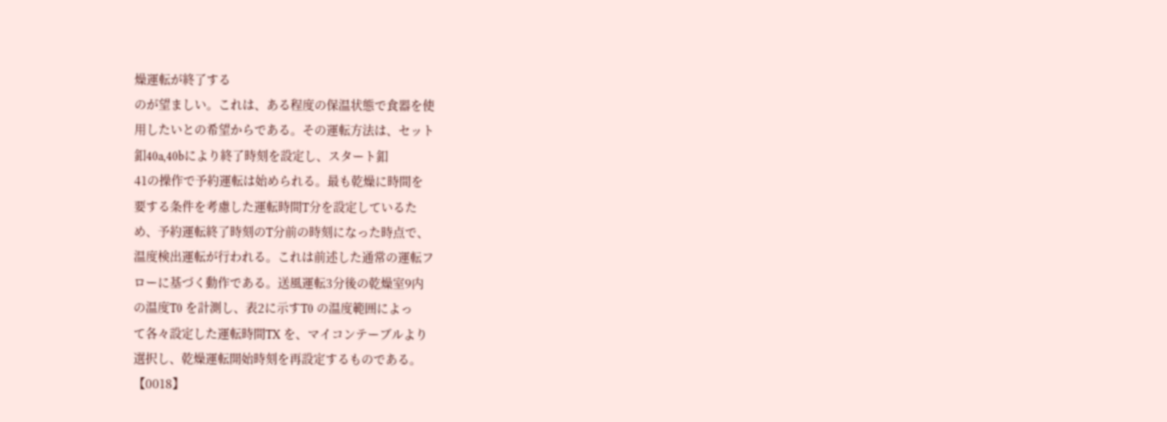燥運転が終了する
のが望ましい。これは、ある程度の保温状態で食器を使
用したいとの希望からである。その運転方法は、セット
釦40a,40bにより終了時刻を設定し、スタート釦
41の操作で予約運転は始められる。最も乾燥に時間を
要する条件を考慮した運転時間T分を設定しているた
め、予約運転終了時刻のT分前の時刻になった時点で、
温度検出運転が行われる。これは前述した通常の運転フ
ローに基づく動作である。送風運転3分後の乾燥室9内
の温度T0 を計測し、表2に示すT0 の温度範囲によっ
て各々設定した運転時間TX を、マイコンテーブルより
選択し、乾燥運転開始時刻を再設定するものである。
【0018】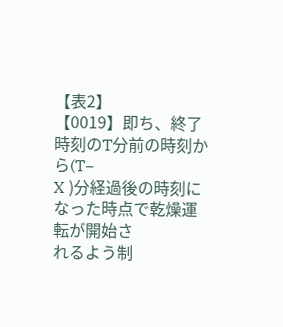【表2】
【0019】即ち、終了時刻のT分前の時刻から(T−
X )分経過後の時刻になった時点で乾燥運転が開始さ
れるよう制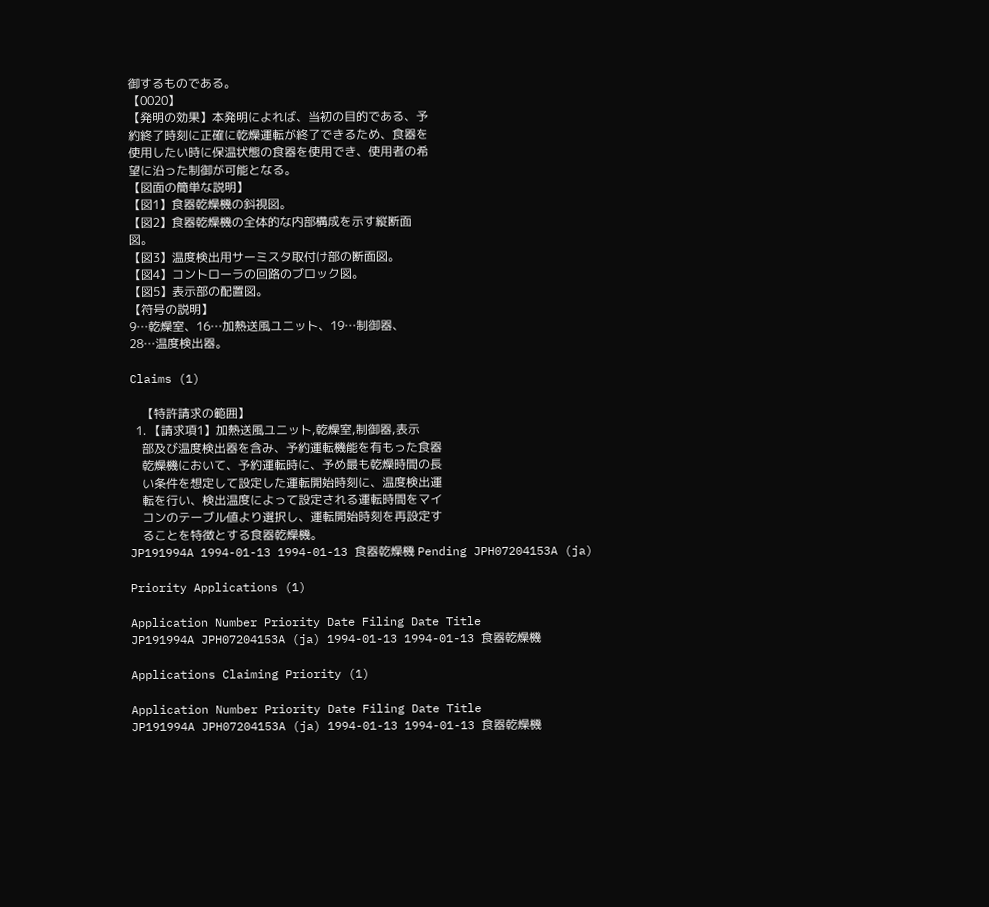御するものである。
【0020】
【発明の効果】本発明によれば、当初の目的である、予
約終了時刻に正確に乾燥運転が終了できるため、食器を
使用したい時に保温状態の食器を使用でき、使用者の希
望に沿った制御が可能となる。
【図面の簡単な説明】
【図1】食器乾燥機の斜視図。
【図2】食器乾燥機の全体的な内部構成を示す縦断面
図。
【図3】温度検出用サーミスタ取付け部の断面図。
【図4】コントローラの回路のブロック図。
【図5】表示部の配置図。
【符号の説明】
9…乾燥室、16…加熱送風ユニット、19…制御器、
28…温度検出器。

Claims (1)

    【特許請求の範囲】
  1. 【請求項1】加熱送風ユニット,乾燥室,制御器,表示
    部及び温度検出器を含み、予約運転機能を有もった食器
    乾燥機において、予約運転時に、予め最も乾燥時間の長
    い条件を想定して設定した運転開始時刻に、温度検出運
    転を行い、検出温度によって設定される運転時間をマイ
    コンのテーブル値より選択し、運転開始時刻を再設定す
    ることを特徴とする食器乾燥機。
JP191994A 1994-01-13 1994-01-13 食器乾燥機 Pending JPH07204153A (ja)

Priority Applications (1)

Application Number Priority Date Filing Date Title
JP191994A JPH07204153A (ja) 1994-01-13 1994-01-13 食器乾燥機

Applications Claiming Priority (1)

Application Number Priority Date Filing Date Title
JP191994A JPH07204153A (ja) 1994-01-13 1994-01-13 食器乾燥機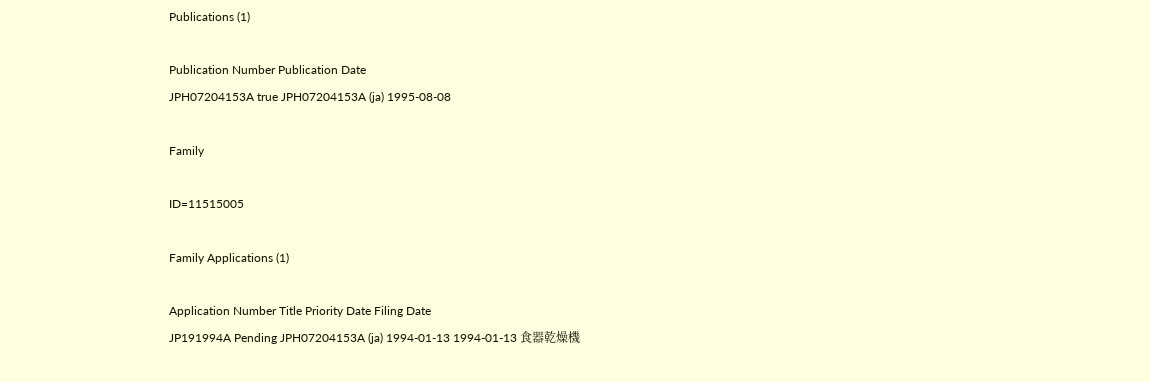Publications (1)

Publication Number Publication Date
JPH07204153A true JPH07204153A (ja) 1995-08-08

Family

ID=11515005

Family Applications (1)

Application Number Title Priority Date Filing Date
JP191994A Pending JPH07204153A (ja) 1994-01-13 1994-01-13 食器乾燥機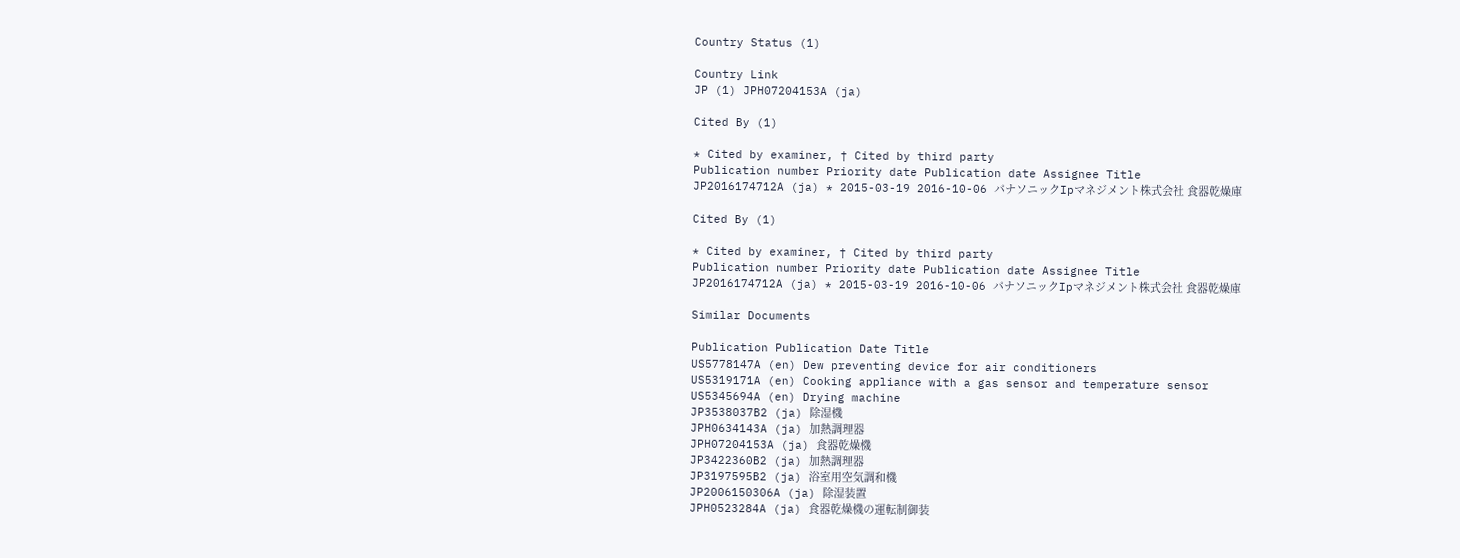Country Status (1)

Country Link
JP (1) JPH07204153A (ja)

Cited By (1)

* Cited by examiner, † Cited by third party
Publication number Priority date Publication date Assignee Title
JP2016174712A (ja) * 2015-03-19 2016-10-06 パナソニックIpマネジメント株式会社 食器乾燥庫

Cited By (1)

* Cited by examiner, † Cited by third party
Publication number Priority date Publication date Assignee Title
JP2016174712A (ja) * 2015-03-19 2016-10-06 パナソニックIpマネジメント株式会社 食器乾燥庫

Similar Documents

Publication Publication Date Title
US5778147A (en) Dew preventing device for air conditioners
US5319171A (en) Cooking appliance with a gas sensor and temperature sensor
US5345694A (en) Drying machine
JP3538037B2 (ja) 除湿機
JPH0634143A (ja) 加熱調理器
JPH07204153A (ja) 食器乾燥機
JP3422360B2 (ja) 加熱調理器
JP3197595B2 (ja) 浴室用空気調和機
JP2006150306A (ja) 除湿装置
JPH0523284A (ja) 食器乾燥機の運転制御装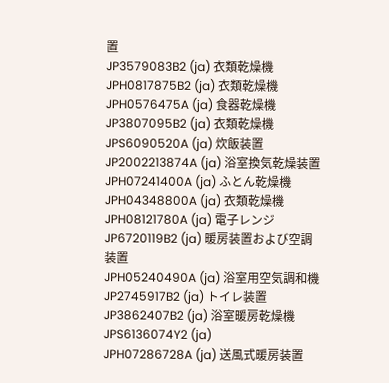置
JP3579083B2 (ja) 衣類乾燥機
JPH0817875B2 (ja) 衣類乾燥機
JPH0576475A (ja) 食器乾燥機
JP3807095B2 (ja) 衣類乾燥機
JPS6090520A (ja) 炊飯装置
JP2002213874A (ja) 浴室換気乾燥装置
JPH07241400A (ja) ふとん乾燥機
JPH04348800A (ja) 衣類乾燥機
JPH08121780A (ja) 電子レンジ
JP6720119B2 (ja) 暖房装置および空調装置
JPH05240490A (ja) 浴室用空気調和機
JP2745917B2 (ja) トイレ装置
JP3862407B2 (ja) 浴室暖房乾燥機
JPS6136074Y2 (ja)
JPH07286728A (ja) 送風式暖房装置